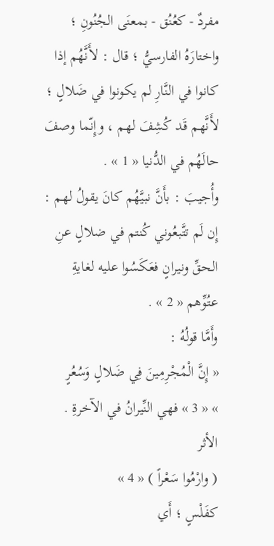مفردٌ - كعُنُق - بمعنَى الجُنُونِ ؛ واختارَهُ الفارسيُّ ؛ قال : لأَنَّهُم إذا كانوا في النَّارِ لم يكونوا في ضَلالٍ ؛ لأَنَّهم قَد كُشِفَ لهم ، وإِنّما وصفَ حالَهُم في الدُّنيا « 1 » .
وأُجيبَ : بأَنَّ نبيَّهُم كانَ يقولُ لهم : إِن لَم تتَّبعُوني كُنتم في ضلالٍ عنِ الحقِّ ونيرانٍ فعَكَسُوا عليه لغايةِ عتُوِّهم « 2 » .
وأَمَّا قولُهُ :
« إِنَّ الْمُجْرِمِينَ فِي ضَلالٍ وَسُعُرٍ
» « 3 » فهي النِّيرانُ في الآخرةِ .
الأثر
( وارْمُوا سَعْراً ) « 4 »
كفَلْسٍ ؛ أَي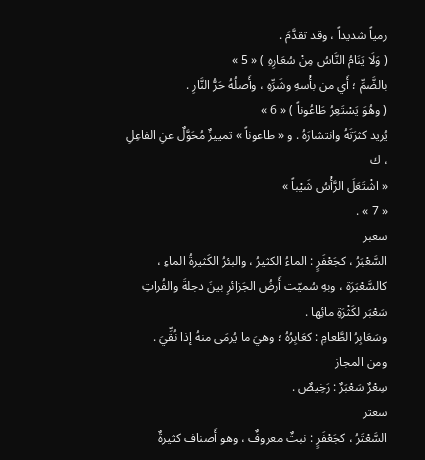رمياً شديداً ، وقد تقدَّمَ .
( وَلَا يَنَامُ النَّاسُ مِنْ سُعَارِهِ ) « 5 »
بالضَّمِّ ؛ أَي من بأْسهِ وشَرِّهِ ، وأَصلُهُ حَرُّ النَّارِ .
( وهُوَ يَسْتَعِرُ طَاعُوناً ) « 6 »
يُريد كثرَتَهُ وانتشارَهُ . و « طاعوناً » تمييزٌ مُحَوَّلٌ عنِ الفاعِلِ ، ك
« اشْتَعَلَ الرَّأْسُ شَيْباً »
« 7 » .
سعبر
السَّعْبَرُ ، كجَعْفَرٍ : الماءُ الكثيرُ ، والبئرُ الكَثيرةُ الماءِ ، كالسَّعْبَرَة ، وبهِ سُميّت أَرضُ الجَزائرِ بينَ دجلةَ والفُراتِ سَعْبَر لكَثْرَةِ مائِها .
وسَعَابِرُ الطَّعامِ : كعَابِرُهُ ؛ وهيَ ما يُرمَى منهُ إذا نُقِّيَ .
ومن المجاز
سِعْرٌ سَعْبَرٌ : رَخِيصٌ .
سعتر
السَّعْتَرُ ، كجَعْفَرٍ : نبتٌ معروفٌ ، وهو أَصناف كثيرةٌ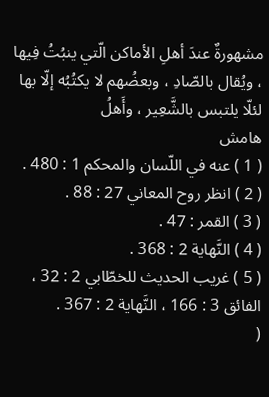مشهورةٌ عندَ أهلِ الأماكن الّتي ينبُتُ فِيها ، ويُقال بالصّادِ ، وبعضُهم لا يكتُبُه إلّا بها لئلّا يلتبس بالشَّعِير ، وأَهلُ
هامش
( 1 ) عنه في اللّسان والمحكم 1 : 480 .
( 2 ) انظر روح المعاني 27 : 88 .
( 3 ) القمر : 47 .
( 4 ) النَّهاية 2 : 368 .
( 5 ) غريب الحديث للخطّابي 2 : 32 ، الفائق 3 : 166 ، النَّهاية 2 : 367 .
(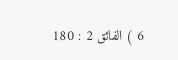6 ) الفائق 2 : 180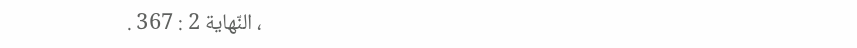، النّهاية 2 : 367 .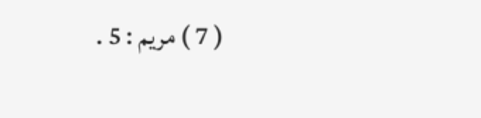( 7 ) مريم : 5 .